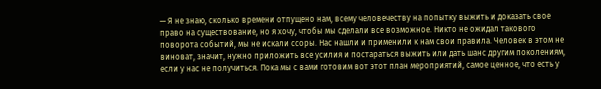— Я не знаю, сколько времени отпущено нам, всему человечеству на попытку выжить и доказать свое право на существование, но я хочу, чтобы мы сделали все возможное. Никто не ожидал такового поворота событий, мы не искали ссоры. Нас нашли и применили к нам свои правила. Человек в этом не виноват, значит, нужно приложить все усилия и постараться выжить или дать шанс другим поколениям, если у нас не получиться. Пока мы с вами готовим вот этот план мероприятий, самое ценное, что есть у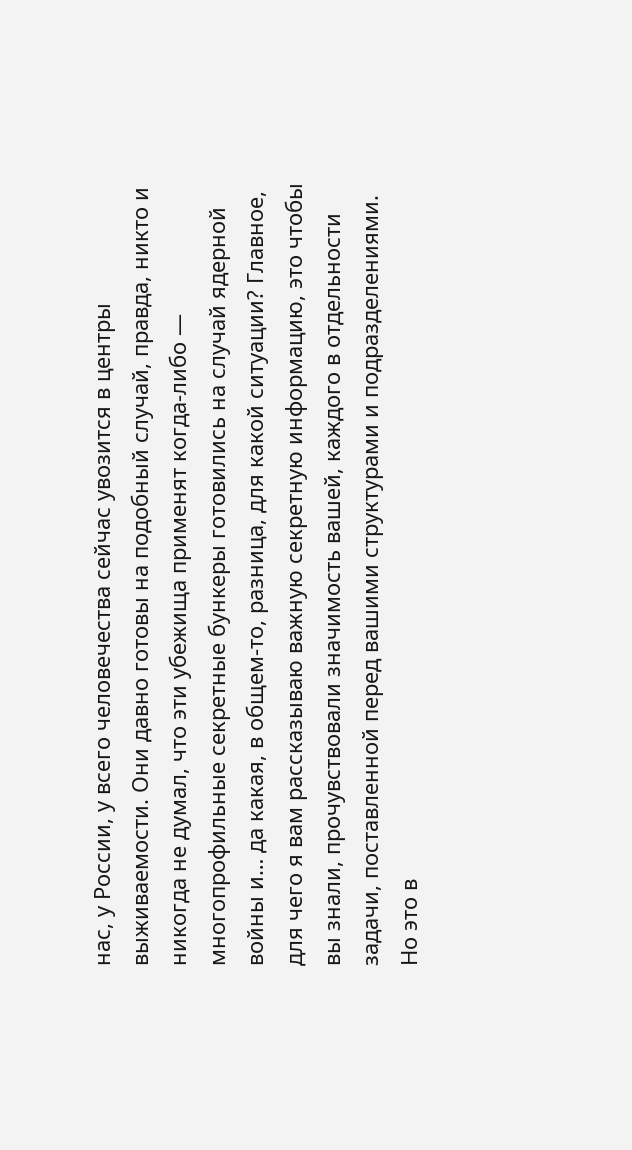нас, у России, у всего человечества сейчас увозится в центры выживаемости. Они давно готовы на подобный случай, правда, никто и никогда не думал, что эти убежища применят когда-либо — многопрофильные секретные бункеры готовились на случай ядерной войны и… да какая, в общем-то, разница, для какой ситуации? Главное, для чего я вам рассказываю важную секретную информацию, это чтобы вы знали, прочувствовали значимость вашей, каждого в отдельности задачи, поставленной перед вашими структурами и подразделениями. Но это в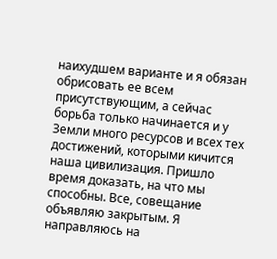наихудшем варианте и я обязан обрисовать ее всем присутствующим, а сейчас борьба только начинается и у Земли много ресурсов и всех тех достижений, которыми кичится наша цивилизация. Пришло время доказать, на что мы способны. Все, совещание объявляю закрытым. Я направляюсь на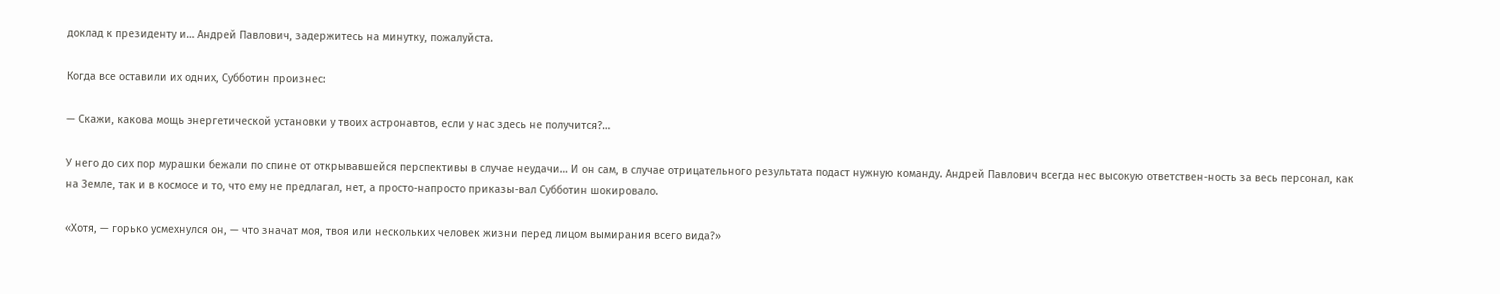доклад к президенту и… Андрей Павлович, задержитесь на минутку, пожалуйста.

Когда все оставили их одних, Субботин произнес:

— Скажи, какова мощь энергетической установки у твоих астронавтов, если у нас здесь не получится?…

У него до сих пор мурашки бежали по спине от открывавшейся перспективы в случае неудачи… И он сам, в случае отрицательного результата подаст нужную команду. Андрей Павлович всегда нес высокую ответствен-ность за весь персонал, как на Земле, так и в космосе и то, что ему не предлагал, нет, а просто-напросто приказы-вал Субботин шокировало.

«Хотя, — горько усмехнулся он, — что значат моя, твоя или нескольких человек жизни перед лицом вымирания всего вида?»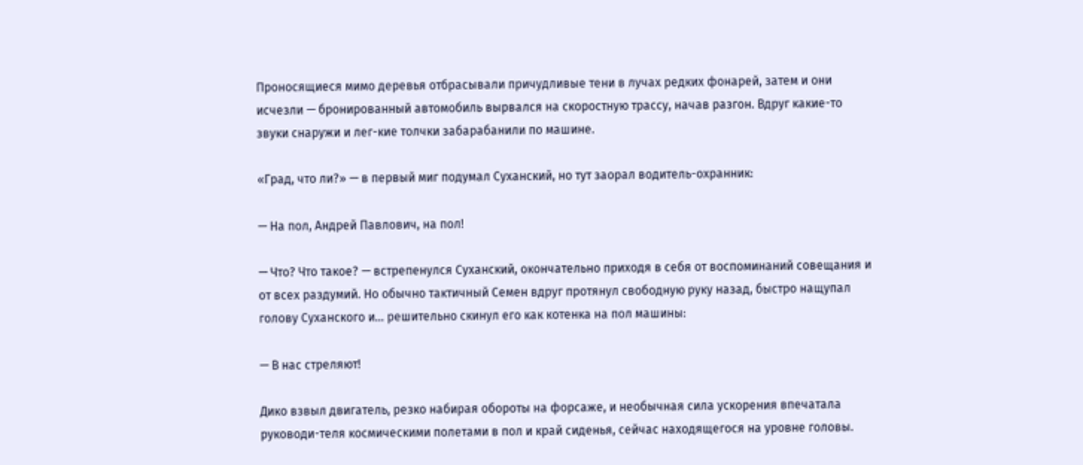Проносящиеся мимо деревья отбрасывали причудливые тени в лучах редких фонарей, затем и они исчезли — бронированный автомобиль вырвался на скоростную трассу, начав разгон. Вдруг какие-то звуки снаружи и лег-кие толчки забарабанили по машине.

«Град, что ли?» — в первый миг подумал Суханский, но тут заорал водитель-охранник:

— На пол, Андрей Павлович, на пол!

— Что? Что такое? — встрепенулся Суханский, окончательно приходя в себя от воспоминаний совещания и от всех раздумий. Но обычно тактичный Семен вдруг протянул свободную руку назад, быстро нащупал голову Суханского и… решительно скинул его как котенка на пол машины:

— В нас стреляют!

Дико взвыл двигатель, резко набирая обороты на форсаже, и необычная сила ускорения впечатала руководи-теля космическими полетами в пол и край сиденья, сейчас находящегося на уровне головы.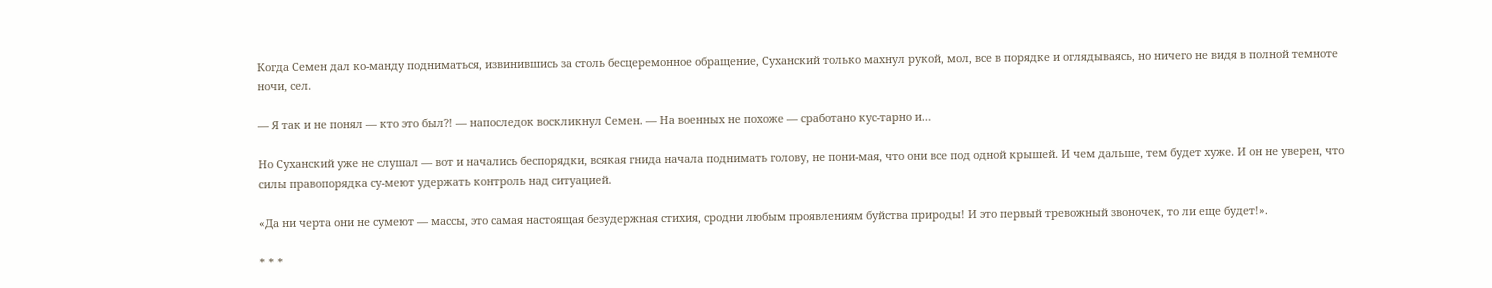Когда Семен дал ко-манду подниматься, извинившись за столь бесцеремонное обращение, Суханский только махнул рукой, мол, все в порядке и оглядываясь, но ничего не видя в полной темноте ночи, сел.

— Я так и не понял — кто это был?! — напоследок воскликнул Семен. — На военных не похоже — сработано кус-тарно и…

Но Суханский уже не слушал — вот и начались беспорядки, всякая гнида начала поднимать голову, не пони-мая, что они все под одной крышей. И чем дальше, тем будет хуже. И он не уверен, что силы правопорядка су-меют удержать контроль над ситуацией.

«Да ни черта они не сумеют — массы, это самая настоящая безудержная стихия, сродни любым проявлениям буйства природы! И это первый тревожный звоночек, то ли еще будет!».

* * *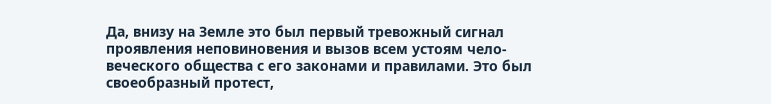Да, внизу на Земле это был первый тревожный сигнал проявления неповиновения и вызов всем устоям чело-веческого общества с его законами и правилами. Это был своеобразный протест,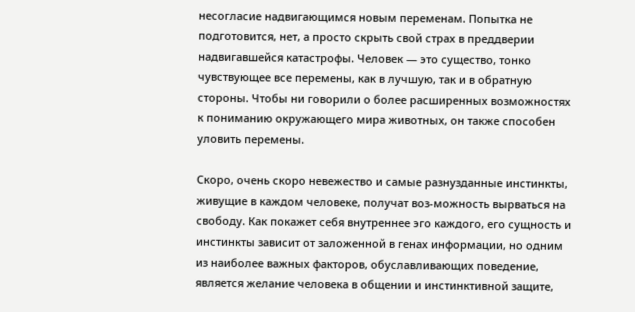несогласие надвигающимся новым переменам. Попытка не подготовится, нет, а просто скрыть свой страх в преддверии надвигавшейся катастрофы. Человек — это существо, тонко чувствующее все перемены, как в лучшую, так и в обратную стороны. Чтобы ни говорили о более расширенных возможностях к пониманию окружающего мира животных, он также способен уловить перемены.

Скоро, очень скоро невежество и самые разнузданные инстинкты, живущие в каждом человеке, получат воз-можность вырваться на свободу. Как покажет себя внутреннее эго каждого, его сущность и инстинкты зависит от заложенной в генах информации, но одним из наиболее важных факторов, обуславливающих поведение, является желание человека в общении и инстинктивной защите,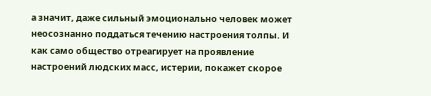а значит, даже сильный эмоционально человек может неосознанно поддаться течению настроения толпы. И как само общество отреагирует на проявление настроений людских масс, истерии, покажет скорое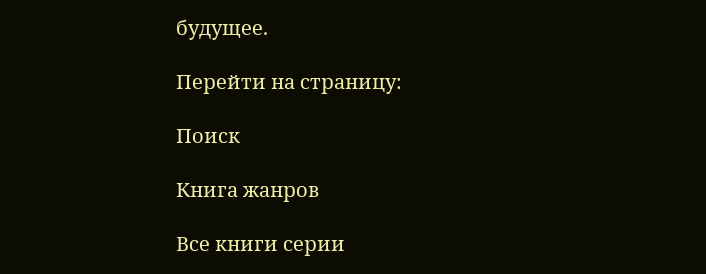будущее.

Перейти на страницу:

Поиск

Книга жанров

Все книги серии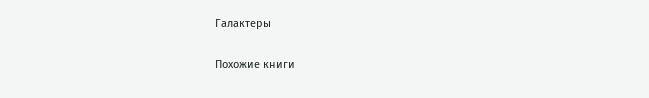Галактеры

Похожие книги